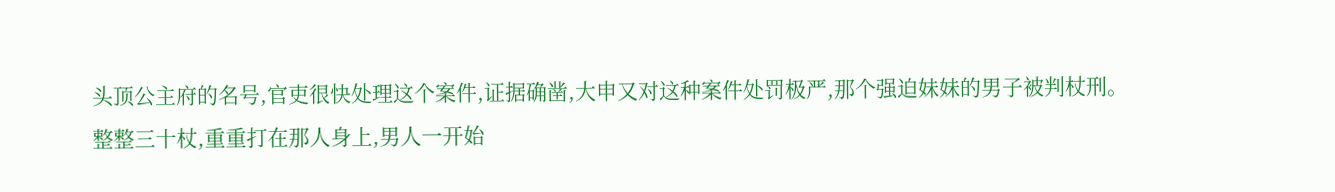头顶公主府的名号,官吏很快处理这个案件,证据确凿,大申又对这种案件处罚极严,那个强迫妹妹的男子被判杖刑。
整整三十杖,重重打在那人身上,男人一开始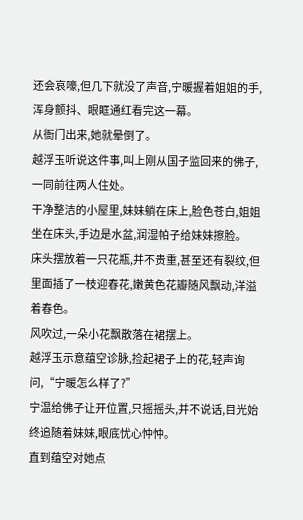还会哀嚎,但几下就没了声音,宁暖握着姐姐的手,浑身颤抖、眼眶通红看完这一幕。
从衙门出来,她就晕倒了。
越浮玉听说这件事,叫上刚从国子监回来的佛子,一同前往两人住处。
干净整洁的小屋里,妹妹躺在床上,脸色苍白,姐姐坐在床头,手边是水盆,润湿帕子给妹妹擦脸。
床头摆放着一只花瓶,并不贵重,甚至还有裂纹,但里面插了一枝迎春花,嫩黄色花瓣随风飘动,洋溢着春色。
风吹过,一朵小花飘散落在裙摆上。
越浮玉示意蕴空诊脉,捡起裙子上的花,轻声询问,“宁暖怎么样了?”
宁温给佛子让开位置,只摇摇头,并不说话,目光始终追随着妹妹,眼底忧心忡忡。
直到蕴空对她点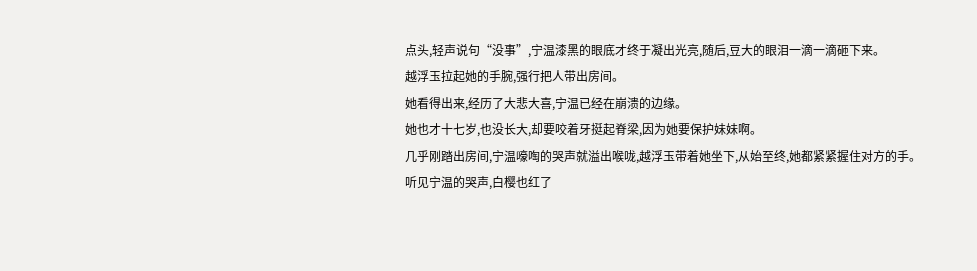点头,轻声说句“没事”,宁温漆黑的眼底才终于凝出光亮,随后,豆大的眼泪一滴一滴砸下来。
越浮玉拉起她的手腕,强行把人带出房间。
她看得出来,经历了大悲大喜,宁温已经在崩溃的边缘。
她也才十七岁,也没长大,却要咬着牙挺起脊梁,因为她要保护妹妹啊。
几乎刚踏出房间,宁温嚎啕的哭声就溢出喉咙,越浮玉带着她坐下,从始至终,她都紧紧握住对方的手。
听见宁温的哭声,白樱也红了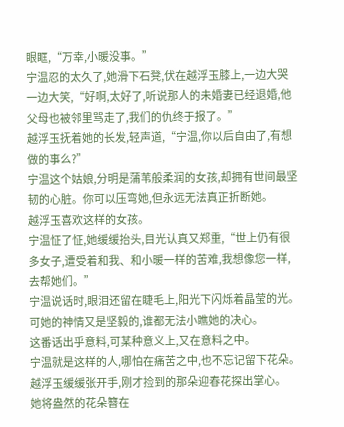眼眶,“万幸,小暖没事。”
宁温忍的太久了,她滑下石凳,伏在越浮玉膝上,一边大哭一边大笑,“好啊,太好了,听说那人的未婚妻已经退婚,他父母也被邻里骂走了,我们的仇终于报了。”
越浮玉抚着她的长发,轻声道,“宁温,你以后自由了,有想做的事么?”
宁温这个姑娘,分明是蒲苇般柔润的女孩,却拥有世间最坚韧的心脏。你可以压弯她,但永远无法真正折断她。
越浮玉喜欢这样的女孩。
宁温怔了怔,她缓缓抬头,目光认真又郑重,“世上仍有很多女子,遭受着和我、和小暖一样的苦难,我想像您一样,去帮她们。”
宁温说话时,眼泪还留在睫毛上,阳光下闪烁着晶莹的光。可她的神情又是坚毅的,谁都无法小瞧她的决心。
这番话出乎意料,可某种意义上,又在意料之中。
宁温就是这样的人,哪怕在痛苦之中,也不忘记留下花朵。
越浮玉缓缓张开手,刚才捡到的那朵迎春花探出掌心。
她将盎然的花朵簪在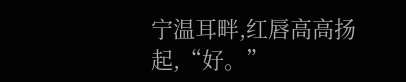宁温耳畔,红唇高高扬起,“好。”